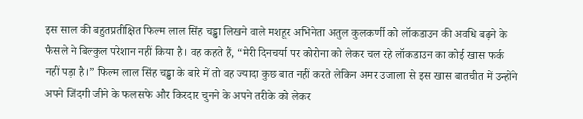इस साल की बहुतप्रतीक्षित फिल्म लाल सिंह चड्ढा लिखने वाले मशहूर अभिनेता अतुल कुलकर्णी को लॉकडाउन की अवधि बढ़ने के फैसले ने बिल्कुल परेशान नहीं किया है। वह कहते हैं, “मेरी दिनचर्या पर कोरोना को लेकर चल रहे लॉकडाउन का कोई खास फर्क नहीं पड़ा है।” फिल्म लाल सिंह चड्ढा के बारे में तो वह ज्यादा कुछ बात नहीं करते लेकिन अमर उजाला से इस खास बातचीत में उन्होंने अपने जिंदगी जीने के फलसफे और किरदार चुनने के अपने तरीके को लेकर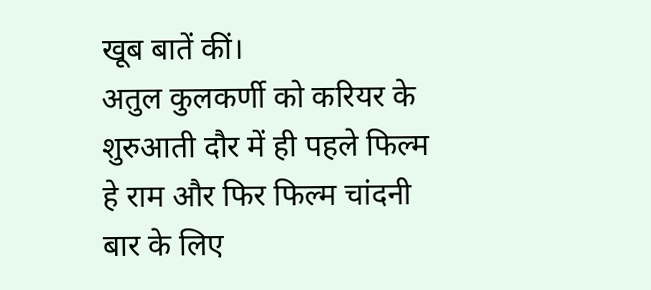खूब बातें कीं।
अतुल कुलकर्णी को करियर के शुरुआती दौर में ही पहले फिल्म हे राम और फिर फिल्म चांदनी बार के लिए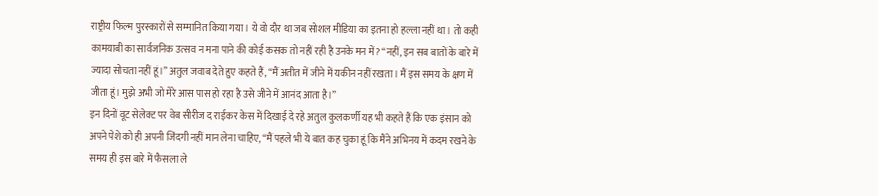राष्ट्रीय फिल्म पुरस्कारों से सम्मानित किया गया। ये वो दौर था जब सोशल मीडिया का इतना हो हल्ला नहीं था। तो कही कामयाबी का सार्वजनिक उत्सव न मना पाने की कोई कसक तो नहीं रही है उनके मन में? “नहीं, इन सब बातों के बारे में ज्यादा सोचता नहीं हूं।” अतुल जवाब देते हुए कहते हैं, “मैं अतीत में जीने में यकीन नहीं रखता। मैं इस समय के क्षण में जीता हूं। मुझे अभी जो मेरे आस पास हो रहा है उसे जीने में आनंद आता है।”
इन दिनों वूट सेलेक्ट पर वेब सीरीज द राईकर केस में दिखाई दे रहे अतुल कुलकर्णी यह भी कहते हैं कि एक इंसान को अपने पेशे को ही अपनी जिंदगी नहीं मान लेना चाहिए, “मैं पहले भी ये बात कह चुका हूं कि मैंने अभिनय में कदम रखने के समय ही इस बारे में फैसला ले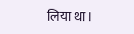लिया था।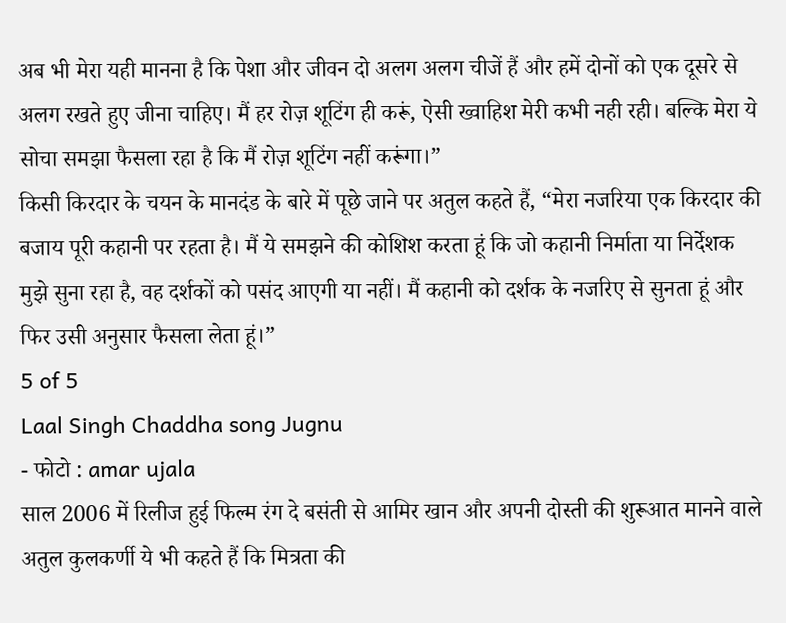अब भी मेरा यही मानना है कि पेशा और जीवन दो अलग अलग चीजें हैं और हमें दोनों को एक दूसरे से अलग रखते हुए जीना चाहिए। मैं हर रोज़ शूटिंग ही करूं, ऐसी ख्वाहिश मेरी कभी नही रही। बल्कि मेरा ये सोचा समझा फैसला रहा है कि मैं रोज़ शूटिंग नहीं करूंगा।”
किसी किरदार के चयन के मानदंड के बारे में पूछे जाने पर अतुल कहते हैं, “मेरा नजरिया एक किरदार की बजाय पूरी कहानी पर रहता है। मैं ये समझने की कोशिश करता हूं कि जो कहानी निर्माता या निर्देशक मुझे सुना रहा है, वह दर्शकों को पसंद आएगी या नहीं। मैं कहानी को दर्शक के नजरिए से सुनता हूं और फिर उसी अनुसार फैसला लेता हूं।”
5 of 5
Laal Singh Chaddha song Jugnu
- फोटो : amar ujala
साल 2006 में रिलीज हुई फिल्म रंग दे बसंती से आमिर खान और अपनी दोस्ती की शुरूआत मानने वाले अतुल कुलकर्णी ये भी कहते हैं कि मित्रता की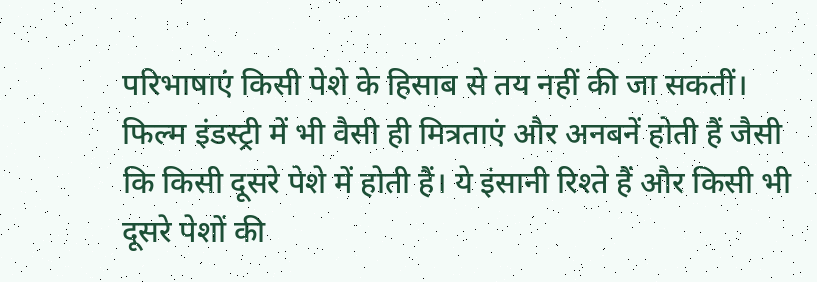परिभाषाएं किसी पेशे के हिसाब से तय नहीं की जा सकतीं। फिल्म इंडस्ट्री में भी वैसी ही मित्रताएं और अनबनें होती हैं जैसी कि किसी दूसरे पेशे में होती हैं। ये इंसानी रिश्ते हैं और किसी भी दूसरे पेशों की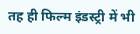तह ही फिल्म इंडस्ट्री में भी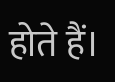होते हैं।